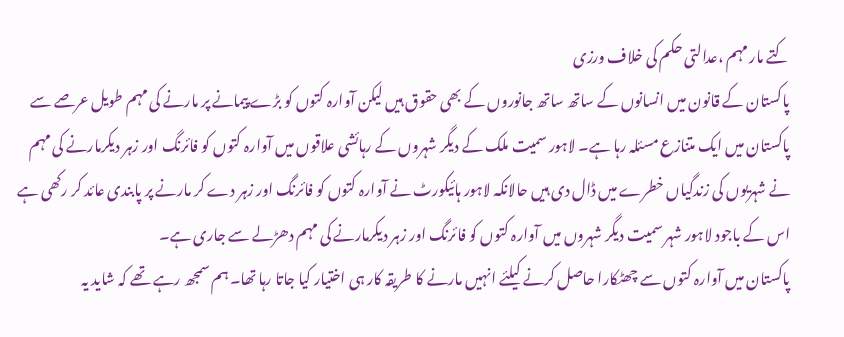کتے مار مہم ،عدالتی حکم کی خلاف ورزی
پاکستان کے قانون میں انسانوں کے ساتھ ساتھ جانوروں کے بھی حقوق ہیں لیکن آوارہ کتوں کو بڑے پیمانے پر مارنے کی مہم طویل عرصے سے پاکستان میں ایک متنازع مسئلہ رہا ہے۔ لاہور سمیت ملک کے دیگر شہروں کے رہائشی علاقوں میں آوارہ کتوں کو فائرنگ اور زہر دیکرمارنے کی مہم نے شہریوں کی زندگیاں خطرے میں ڈال دی ہیں حالانکہ لاہور ہائیکورٹ نے آوارہ کتوں کو فائرنگ اور زہر دے کر مارنے پر پابندی عائد کر رکھی ہے اس کے باجود لاہور شہر سمیت دیگر شہروں میں آوارہ کتوں کو فائرنگ اور زہر دیکرمارنے کی مہم دھڑلے سے جاری ہے۔
پاکستان میں آوارہ کتوں سے چھٹکارا حاصل کرنے کیلئے انہیں مارنے کا طریقہ کار ہی اختیار کیا جاتا رہا تھا۔ ہم سمجھ رہے تھے کہ شاید یہ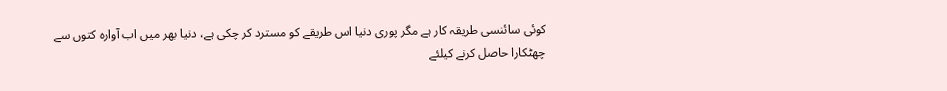کوئی سائنسی طریقہ کار ہے مگر پوری دنیا اس طریقے کو مسترد کر چکی ہے، دنیا بھر میں اب آوارہ کتوں سے چھٹکارا حاصل کرنے کیلئے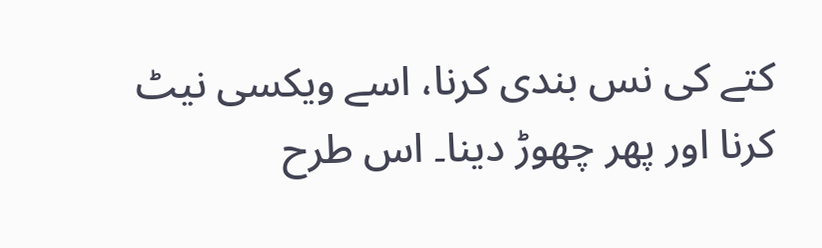کتے کی نس بندی کرنا، اسے ویکسی نیٹ کرنا اور پھر چھوڑ دینا۔ اس طرح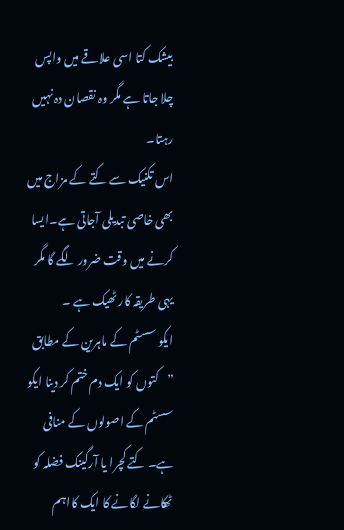بیشک کتا اسی علاقے میں واپس چلا جاتا ہے مگر وہ نقصان دہ نہیں رہتا۔
اس تکنیک سے کتے کے مزاج میں بھی خاصی تبدیلی آجاتی ہے۔ایسا کرنے میں وقت ضرور لگے گا مگر یہی طریقہ کار ٹھیک ہے ۔
ایکو سسٹم کے ماہرین کے مطابق ”کتوں کو ایک دم ختم کر دینا ایکو سسٹم کے اصولوں کے منافی ہے۔ کتے کچرا یا آرگینک فضلہ کو ٹھکانے لگانے کا ایک کااہم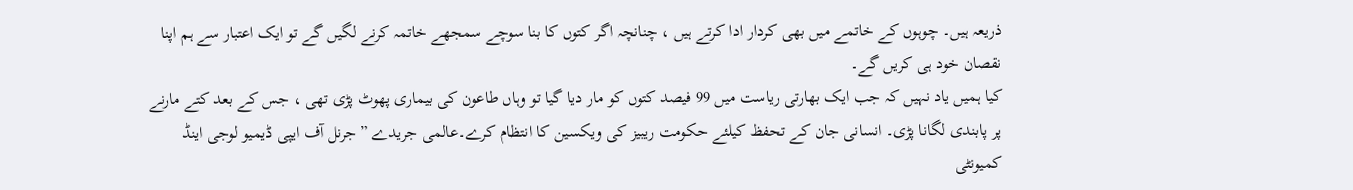ذریعہ ہیں۔ چوہوں کے خاتمے میں بھی کردار ادا کرتے ہیں ، چنانچہ اگر کتوں کا بنا سوچے سمجھے خاتمہ کرنے لگیں گے تو ایک اعتبار سے ہم اپنا نقصان خود ہی کریں گے۔
کیا ہمیں یاد نہیں کہ جب ایک بھارتی ریاست میں 99 فیصد کتوں کو مار دیا گیا تو وہاں طاعون کی بیماری پھوٹ پڑی تھی ، جس کے بعد کتے مارنے پر پابندی لگانا پڑی۔ انسانی جان کے تحفظ کیلئے حکومت ریبیز کی ویکسین کا انتظام کرے۔عالمی جریدے ”جرنل آف ایپی ڈیمیو لوجی اینڈ کمیونٹی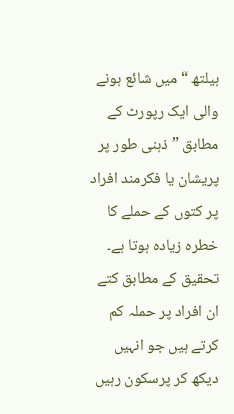ہیلتھ “ میں شائع ہونے والی ایک رپورٹ کے مطابق ”ذہنی طور پر پریشان یا فکرمند افراد پر کتوں کے حملے کا خطرہ زیادہ ہوتا ہے۔
تحقیق کے مطابق کتے ان افراد پر حملہ کم کرتے ہیں جو انہیں دیکھ کر پرسکون رہیں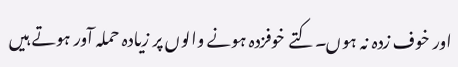اور خوف زدہ نہ ہوں۔کتے خوفزدہ ہونے والوں پر زیادہ حملہ آور ہوتے ہیں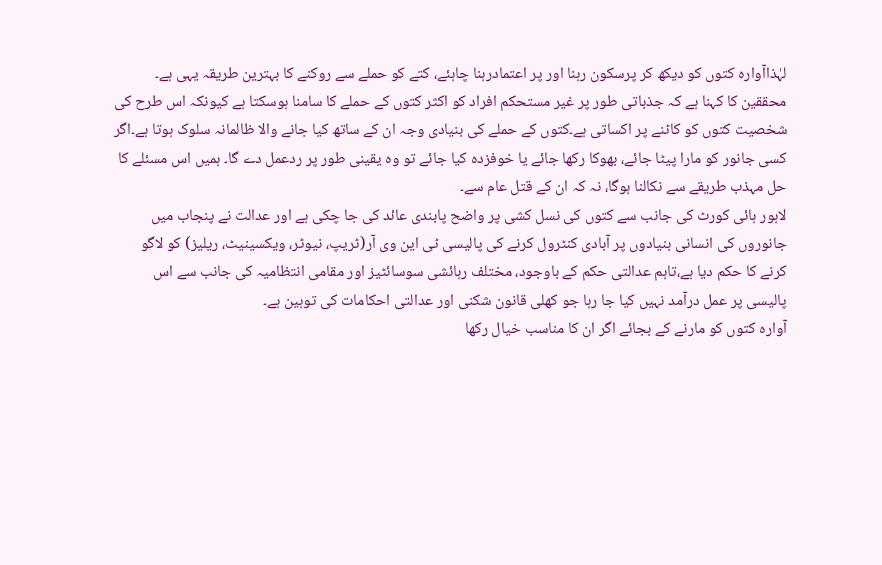لہٰذاآوارہ کتوں کو دیکھ کر پرسکون رہنا اور پر اعتمادرہنا چاہئے، کتے کو حملے سے روکنے کا بہترین طریقہ یہی ہے۔ محققین کا کہنا ہے کہ جذباتی طور پر غیر مستحکم افراد کو اکثر کتوں کے حملے کا سامنا ہوسکتا ہے کیونکہ اس طرح کی شخصیت کتوں کو کاٹنے پر اکساتی ہے۔کتوں کے حملے کی بنیادی وجہ ان کے ساتھ کیا جانے والا ظالمانہ سلوک ہوتا ہے۔اگر کسی جانور کو مارا پیٹا جائے، بھوکا رکھا جائے یا خوفزدہ کیا جائے تو وہ یقینی طور پر ردعمل دے گا۔ ہمیں اس مسئلے کا حل مہذب طریقے سے نکالنا ہوگا، نہ کہ ان کے قتل عام سے۔
لاہور ہائی کورٹ کی جانب سے کتوں کی نسل کشی پر واضح پابندی عائد کی جا چکی ہے اور عدالت نے پنجاب میں جانوروں کی انسانی بنیادوں پر آبادی کنٹرول کرنے کی پالیسی ٹی این وی آر(ٹریپ، نیوٹر، ویکسینیٹ، ریلیز) کو لاگو کرنے کا حکم دیا ہے،تاہم عدالتی حکم کے باوجود، مختلف رہائشی سوسائٹیز اور مقامی انتظامیہ کی جانب سے اس پالیسی پر عمل درآمد نہیں کیا جا رہا جو کھلی قانون شکنی اور عدالتی احکامات کی توہین ہے۔
آوارہ کتوں کو مارنے کے بجائے اگر ان کا مناسب خیال رکھا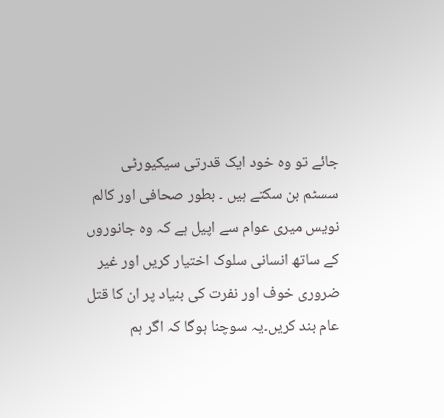جائے تو وہ خود ایک قدرتی سیکیورٹی سسٹم بن سکتے ہیں ۔ بطور صحافی اور کالم نویس میری عوام سے اپیل ہے کہ وہ جانوروں کے ساتھ انسانی سلوک اختیار کریں اور غیر ضروری خوف اور نفرت کی بنیاد پر ان کا قتل عام بند کریں۔یہ سوچنا ہوگا کہ اگر ہم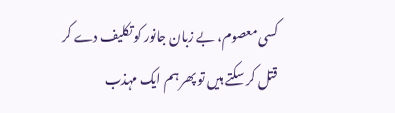کسی معصوم، بے زبان جانور کو تکلیف دے کر قتل کر سکتے ہیں تو پھر ہم ایک مہذب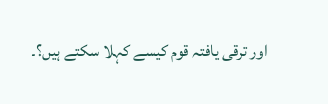اور ترقی یافتہ قوم کیسے کہلا سکتے ہیں؟۔